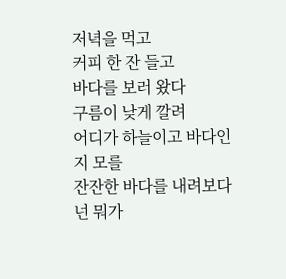저녁을 먹고
커피 한 잔 들고
바다를 보러 왔다
구름이 낮게 깔려
어디가 하늘이고 바다인지 모를
잔잔한 바다를 내려보다
넌 뭐가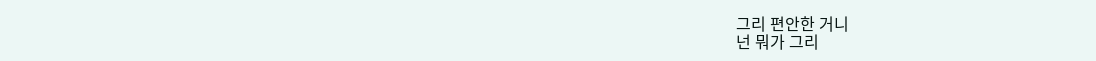그리 편안한 거니
넌 뭐가 그리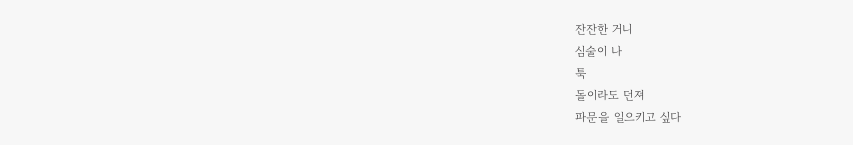잔잔한 거니
심술이 나
툭
돌이라도 던져
파문을 일으키고 싶다